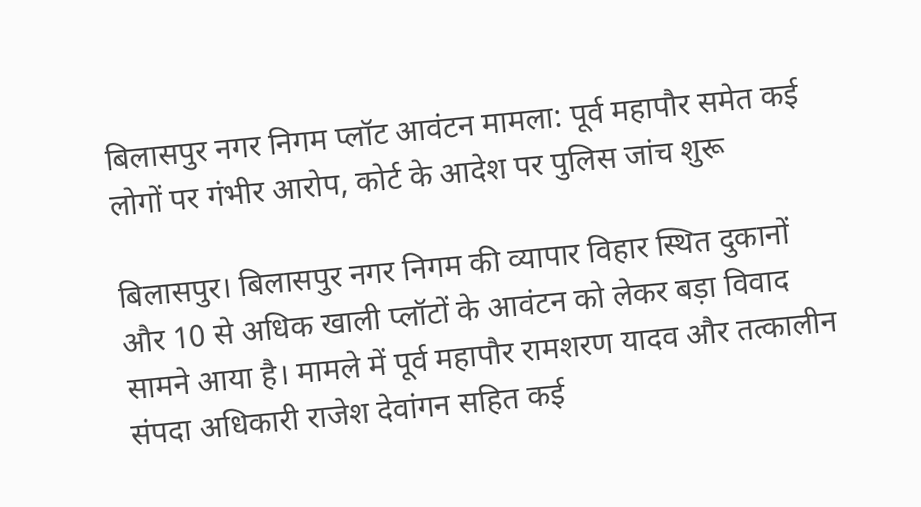बिलासपुर नगर निगम प्लॉट आवंटन मामला: पूर्व महापौर समेत कई लोगों पर गंभीर आरोप, कोर्ट के आदेश पर पुलिस जांच शुरू

बिलासपुर। बिलासपुर नगर निगम की व्यापार विहार स्थित दुकानों और 10 से अधिक खाली प्लॉटों के आवंटन को लेकर बड़ा विवाद सामने आया है। मामले में पूर्व महापौर रामशरण यादव और तत्कालीन संपदा अधिकारी राजेश देवांगन सहित कई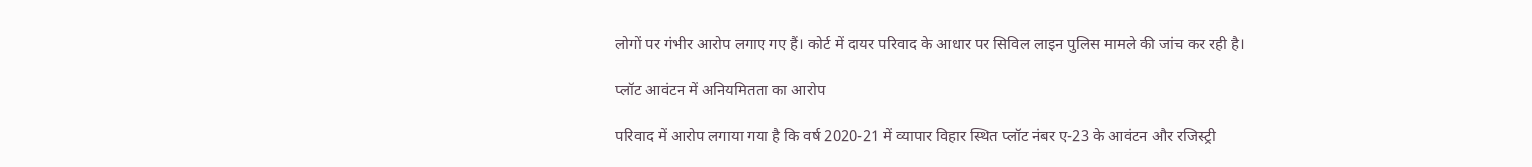लोगों पर गंभीर आरोप लगाए गए हैं। कोर्ट में दायर परिवाद के आधार पर सिविल लाइन पुलिस मामले की जांच कर रही है।

प्लॉट आवंटन में अनियमितता का आरोप

परिवाद में आरोप लगाया गया है कि वर्ष 2020-21 में व्यापार विहार स्थित प्लॉट नंबर ए-23 के आवंटन और रजिस्ट्री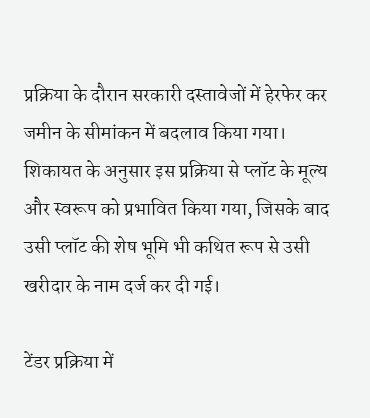प्रक्रिया के दौरान सरकारी दस्तावेजों में हेरफेर कर जमीन के सीमांकन में बदलाव किया गया। शिकायत के अनुसार इस प्रक्रिया से प्लॉट के मूल्य और स्वरूप को प्रभावित किया गया, जिसके बाद उसी प्लॉट की शेष भूमि भी कथित रूप से उसी खरीदार के नाम दर्ज कर दी गई।

टेंडर प्रक्रिया में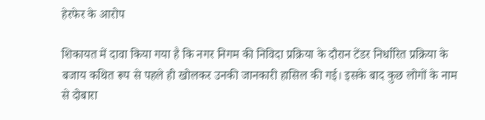हेरफेर के आरोप

शिकायत में दावा किया गया है कि नगर निगम की निविदा प्रक्रिया के दौरान टेंडर निर्धारित प्रक्रिया के बजाय कथित रूप से पहले ही खोलकर उनकी जानकारी हासिल की गई। इसके बाद कुछ लोगों के नाम से दोबारा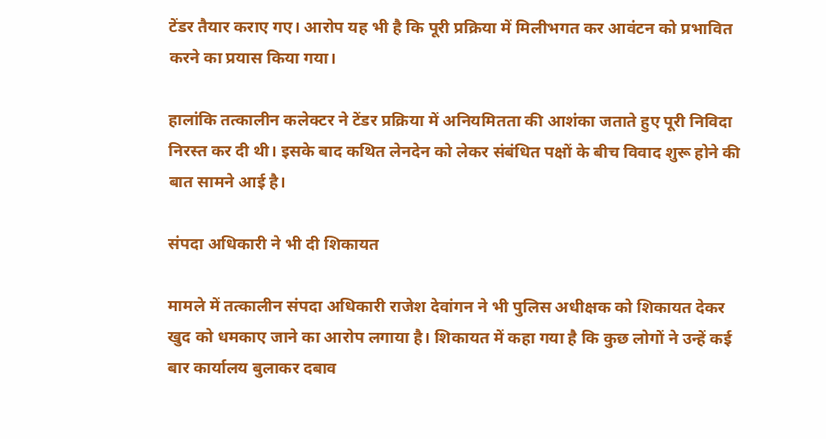टेंडर तैयार कराए गए। आरोप यह भी है कि पूरी प्रक्रिया में मिलीभगत कर आवंटन को प्रभावित करने का प्रयास किया गया।

हालांकि तत्कालीन कलेक्टर ने टेंडर प्रक्रिया में अनियमितता की आशंका जताते हुए पूरी निविदा निरस्त कर दी थी। इसके बाद कथित लेनदेन को लेकर संबंधित पक्षों के बीच विवाद शुरू होने की बात सामने आई है।

संपदा अधिकारी ने भी दी शिकायत

मामले में तत्कालीन संपदा अधिकारी राजेश देवांगन ने भी पुलिस अधीक्षक को शिकायत देकर खुद को धमकाए जाने का आरोप लगाया है। शिकायत में कहा गया है कि कुछ लोगों ने उन्हें कई बार कार्यालय बुलाकर दबाव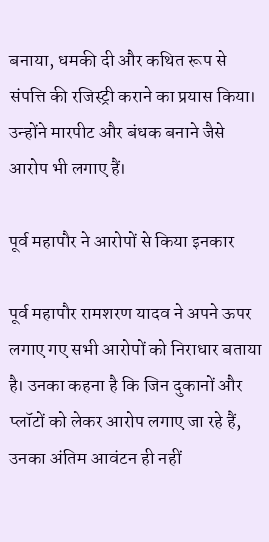बनाया, धमकी दी और कथित रूप से संपत्ति की रजिस्ट्री कराने का प्रयास किया। उन्होंने मारपीट और बंधक बनाने जैसे आरोप भी लगाए हैं।

पूर्व महापौर ने आरोपों से किया इनकार

पूर्व महापौर रामशरण यादव ने अपने ऊपर लगाए गए सभी आरोपों को निराधार बताया है। उनका कहना है कि जिन दुकानों और प्लॉटों को लेकर आरोप लगाए जा रहे हैं, उनका अंतिम आवंटन ही नहीं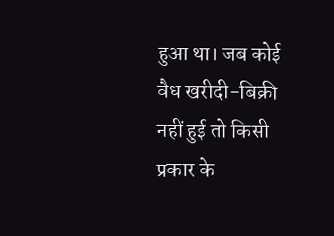हुआ था। जब कोई वैध खरीदी-बिक्री नहीं हुई तो किसी प्रकार के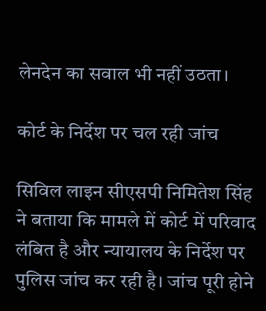लेनदेन का सवाल भी नहीं उठता।

कोर्ट के निर्देश पर चल रही जांच

सिविल लाइन सीएसपी निमितेश सिंह ने बताया कि मामले में कोर्ट में परिवाद लंबित है और न्यायालय के निर्देश पर पुलिस जांच कर रही है। जांच पूरी होने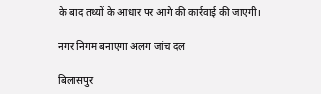के बाद तथ्यों के आधार पर आगे की कार्रवाई की जाएगी।

नगर निगम बनाएगा अलग जांच दल

बिलासपुर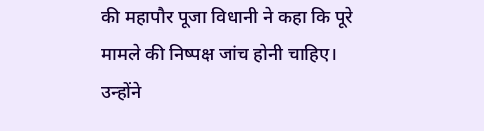की महापौर पूजा विधानी ने कहा कि पूरे मामले की निष्पक्ष जांच होनी चाहिए। उन्होंने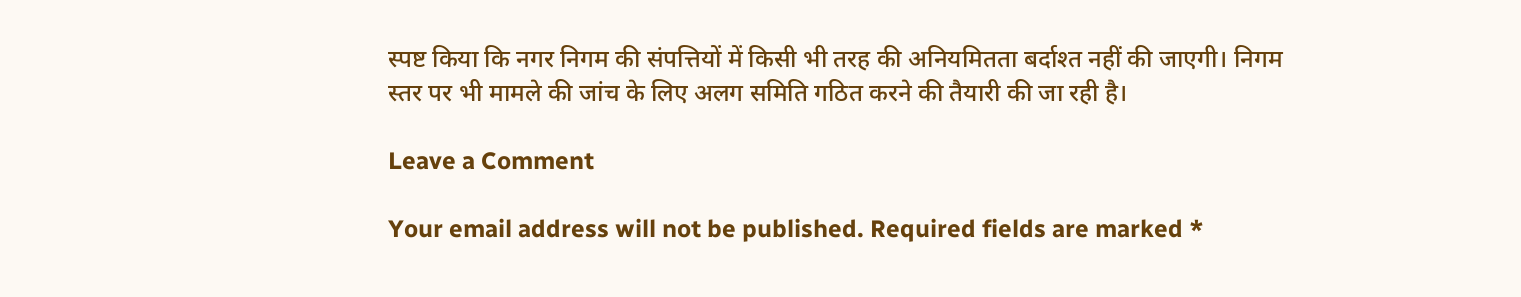स्पष्ट किया कि नगर निगम की संपत्तियों में किसी भी तरह की अनियमितता बर्दाश्त नहीं की जाएगी। निगम स्तर पर भी मामले की जांच के लिए अलग समिति गठित करने की तैयारी की जा रही है।

Leave a Comment

Your email address will not be published. Required fields are marked *